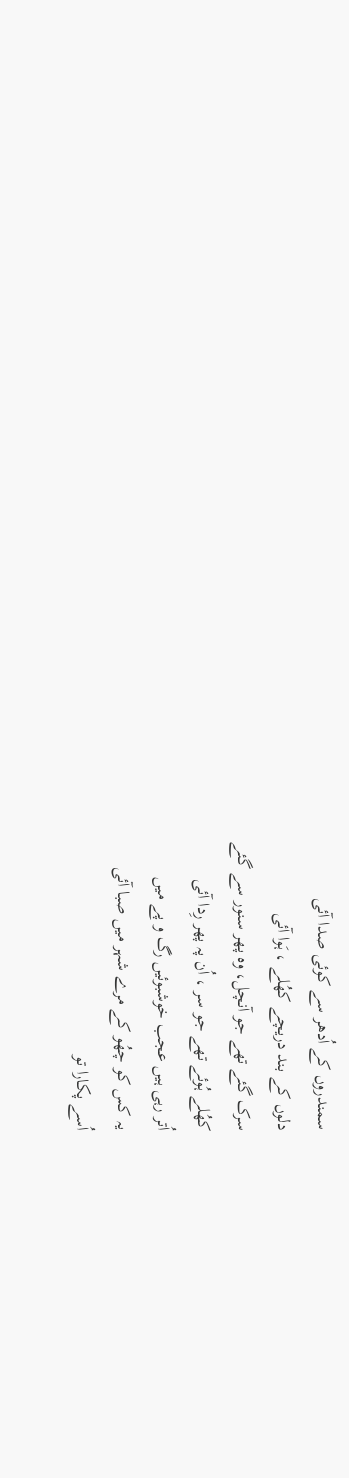سمندروں کے اُدھر سے کوئی صدا آئی
دلوں کے بند دریچے کھُلے ، ہَوا آئی
سرک گئے تھے جو آنچل، وہ پھر سنور سے گئے
کھُلے ہُوئے تھے جو سر ، اُن پہ پھر رِدا آئی
اُتر رہی ہیں عجب خوشبوئیں رگ و پے میں
یہ کس کو چھُو کے مرے شہر میں صبا آئی
اُسے پکارا تو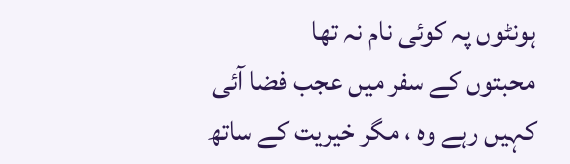ہونٹوں پہ کوئی نام نہ تھا
محبتوں کے سفر میں عجب فضا آئی
کہیں رہے وہ ، مگر خیریت کے ساتھ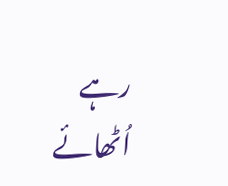رہے
اُٹھائے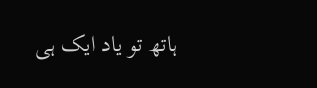ہاتھ تو یاد ایک ہی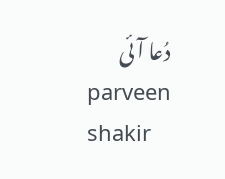دُعا آئی
parveen shakir